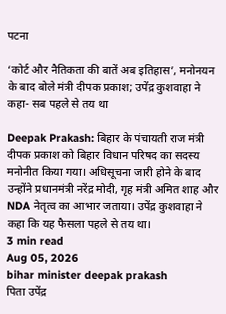पटना

‘कोर्ट और नैतिकता की बातें अब इतिहास’, मनोनयन के बाद बोले मंत्री दीपक प्रकाश; उपेंद्र कुशवाहा ने कहा- सब पहले से तय था

Deepak Prakash: बिहार के पंचायती राज मंत्री दीपक प्रकाश को बिहार विधान परिषद का सदस्य मनोनीत किया गया। अधिसूचना जारी होने के बाद उन्होंने प्रधानमंत्री नरेंद्र मोदी, गृह मंत्री अमित शाह और NDA नेतृत्व का आभार जताया। उपेंद्र कुशवाहा ने कहा कि यह फैसला पहले से तय था।
3 min read
Aug 05, 2026
bihar minister deepak prakash
पिता उपेंद्र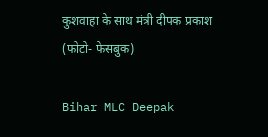कुशवाहा के साथ मंत्री दीपक प्रकाश (फोटो- फेसबुक)

Bihar MLC Deepak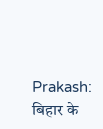Prakash: बिहार के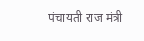पंचायती राज मंत्री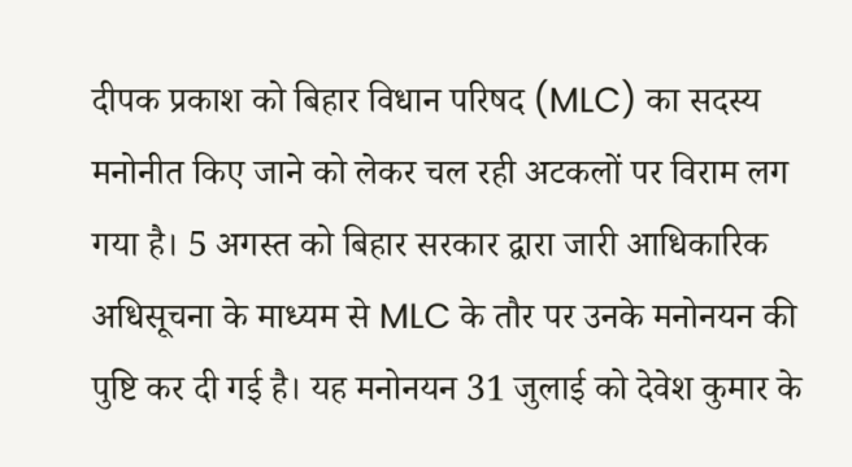दीपक प्रकाश को बिहार विधान परिषद (MLC) का सदस्य मनोनीत किए जाने को लेकर चल रही अटकलों पर विराम लग गया है। 5 अगस्त को बिहार सरकार द्वारा जारी आधिकारिक अधिसूचना के माध्यम से MLC के तौर पर उनके मनोनयन की पुष्टि कर दी गई है। यह मनोनयन 31 जुलाई को देवेश कुमार के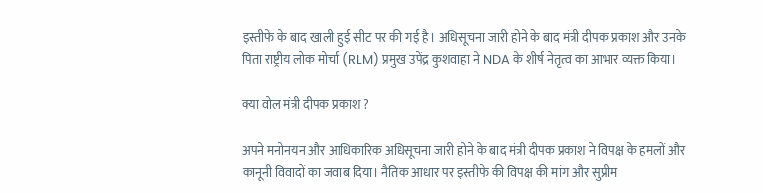इस्तीफे के बाद खाली हुई सीट पर की गई है। अधिसूचना जारी होने के बाद मंत्री दीपक प्रकाश और उनके पिता राष्ट्रीय लोक मोर्चा (RLM) प्रमुख उपेंद्र कुशवाहा ने NDA के शीर्ष नेतृत्व का आभार व्यक्त किया।

क्या वोल मंत्री दीपक प्रकाश ?

अपने मनोनयन और आधिकारिक अधिसूचना जारी होने के बाद मंत्री दीपक प्रकाश ने विपक्ष के हमलों और कानूनी विवादों का जवाब दिया। नैतिक आधार पर इस्तीफे की विपक्ष की मांग और सुप्रीम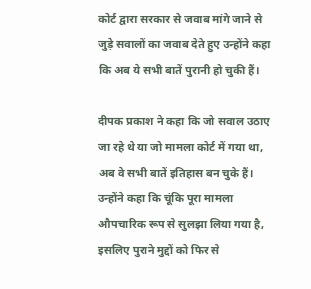कोर्ट द्वारा सरकार से जवाब मांगे जाने से जुड़े सवालों का जवाब देते हुए उन्होंने कहा कि अब ये सभी बातें पुरानी हो चुकी हैं।

दीपक प्रकाश ने कहा कि जो सवाल उठाए जा रहे थे या जो मामला कोर्ट में गया था, अब वे सभी बातें इतिहास बन चुके हैं। उन्होंने कहा कि चूंकि पूरा मामला औपचारिक रूप से सुलझा लिया गया है, इसलिए पुराने मुद्दों को फिर से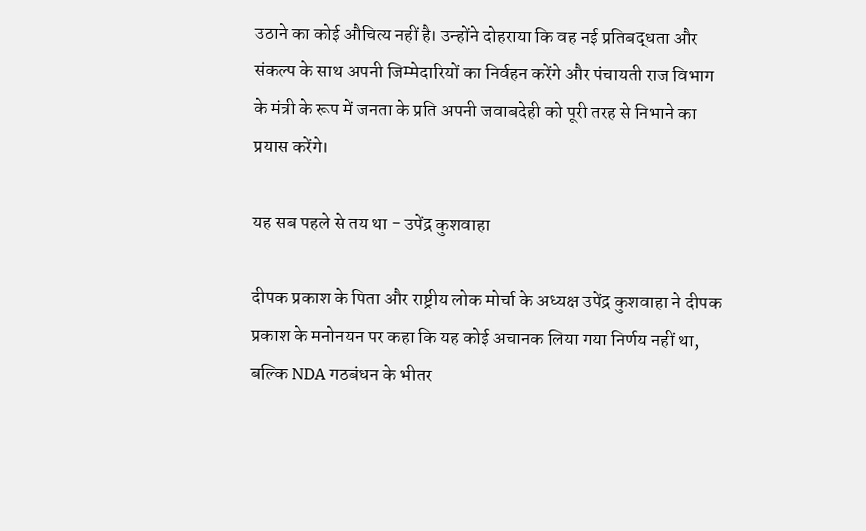उठाने का कोई औचित्य नहीं है। उन्होंने दोहराया कि वह नई प्रतिबद्धता और संकल्प के साथ अपनी जिम्मेदारियों का निर्वहन करेंगे और पंचायती राज विभाग के मंत्री के रूप में जनता के प्रति अपनी जवाबदेही को पूरी तरह से निभाने का प्रयास करेंगे।

यह सब पहले से तय था - उपेंद्र कुशवाहा

दीपक प्रकाश के पिता और राष्ट्रीय लोक मोर्चा के अध्यक्ष उपेंद्र कुशवाहा ने दीपक प्रकाश के मनोनयन पर कहा कि यह कोई अचानक लिया गया निर्णय नहीं था, बल्कि NDA गठबंधन के भीतर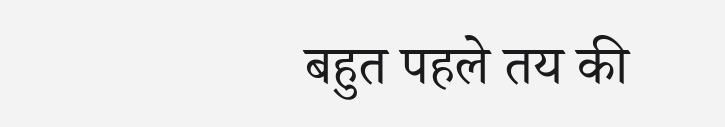बहुत पहले तय की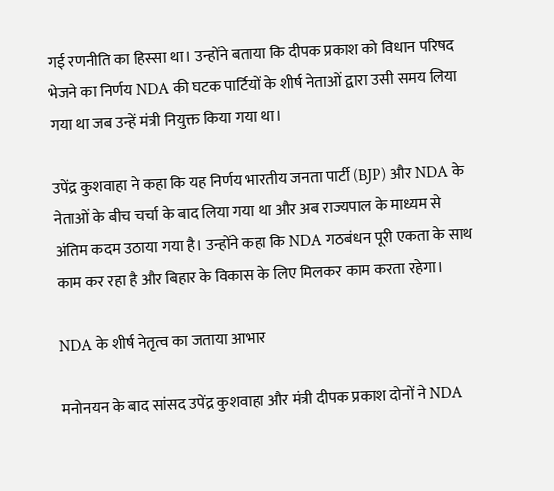गई रणनीति का हिस्सा था। उन्होंने बताया कि दीपक प्रकाश को विधान परिषद भेजने का निर्णय NDA की घटक पार्टियों के शीर्ष नेताओं द्वारा उसी समय लिया गया था जब उन्हें मंत्री नियुक्त किया गया था।

उपेंद्र कुशवाहा ने कहा कि यह निर्णय भारतीय जनता पार्टी (BJP) और NDA के नेताओं के बीच चर्चा के बाद लिया गया था और अब राज्यपाल के माध्यम से अंतिम कदम उठाया गया है। उन्होंने कहा कि NDA गठबंधन पूरी एकता के साथ काम कर रहा है और बिहार के विकास के लिए मिलकर काम करता रहेगा।

NDA के शीर्ष नेतृत्व का जताया आभार

मनोनयन के बाद सांसद उपेंद्र कुशवाहा और मंत्री दीपक प्रकाश दोनों ने NDA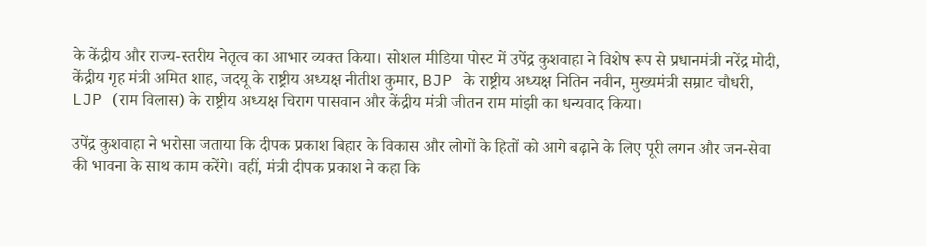के केंद्रीय और राज्य-स्तरीय नेतृत्व का आभार व्यक्त किया। सोशल मीडिया पोस्ट में उपेंद्र कुशवाहा ने विशेष रूप से प्रधानमंत्री नरेंद्र मोदी, केंद्रीय गृह मंत्री अमित शाह, जदयू के राष्ट्रीय अध्यक्ष नीतीश कुमार, BJP के राष्ट्रीय अध्यक्ष नितिन नवीन, मुख्यमंत्री सम्राट चौधरी, LJP (राम विलास) के राष्ट्रीय अध्यक्ष चिराग पासवान और केंद्रीय मंत्री जीतन राम मांझी का धन्यवाद किया।

उपेंद्र कुशवाहा ने भरोसा जताया कि दीपक प्रकाश बिहार के विकास और लोगों के हितों को आगे बढ़ाने के लिए पूरी लगन और जन-सेवा की भावना के साथ काम करेंगे। वहीं, मंत्री दीपक प्रकाश ने कहा कि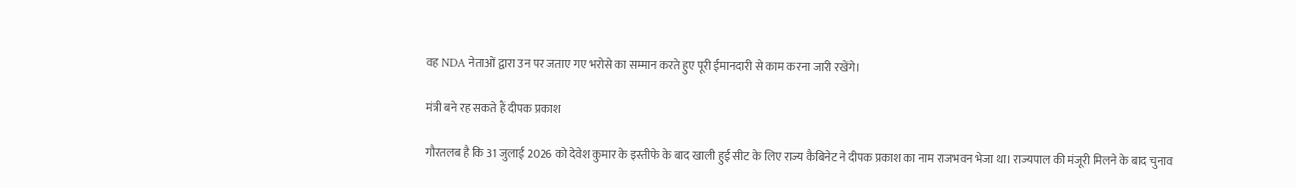वह NDA नेताओं द्वारा उन पर जताए गए भरोसे का सम्मान करते हुए पूरी ईमानदारी से काम करना जारी रखेंगे।

मंत्री बने रह सकते हैं दीपक प्रकाश

गौरतलब है कि 31 जुलाई 2026 को देवेश कुमार के इस्तीफे के बाद खाली हुई सीट के लिए राज्य कैबिनेट ने दीपक प्रकाश का नाम राजभवन भेजा था। राज्यपाल की मंजूरी मिलने के बाद चुनाव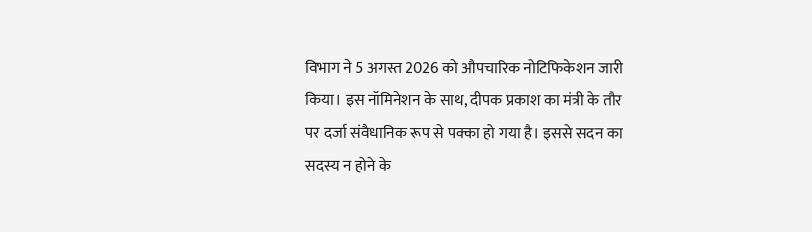विभाग ने 5 अगस्त 2026 को औपचारिक नोटिफिकेशन जारी किया। इस नॉमिनेशन के साथ, दीपक प्रकाश का मंत्री के तौर पर दर्जा संवैधानिक रूप से पक्का हो गया है। इससे सदन का सदस्य न होने के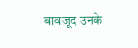बावजूद उनके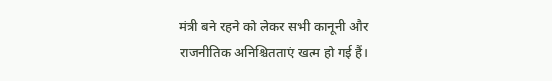मंत्री बने रहने को लेकर सभी कानूनी और राजनीतिक अनिश्चितताएं खत्म हो गई हैं।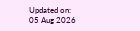Updated on:
05 Aug 2026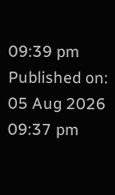09:39 pm
Published on:
05 Aug 2026 09:37 pm